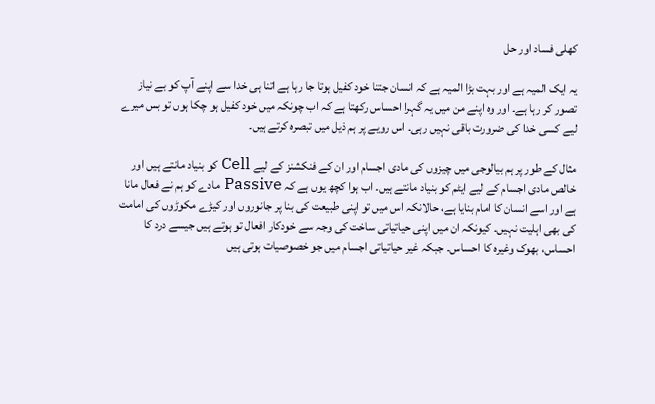کھلی فساد اور حل

یہ ایک المیہ ہے اور بہت بڑا المیہ ہے کہ انسان جتنا خود کفیل ہوتا جا رہا ہے اتنا ہی خدا سے اپنے آپ کو بے نیاز تصور کر رہا ہے۔ اور وہ اپنے من میں یہ گہرا احساس رکھتا ہے کہ اب چونکہ میں خود کفیل ہو چکا ہوں تو بس میرے لیے کسی خدا کی ضرورت باقی نہیں رہی۔ اس رویے پر ہم ذیل میں تبصرہ کرتے ہیں۔

مثال کے طور پر ہم بیالوجی میں چیزوں کی مادی اجسام اور ان کے فنکشنز کے لیے Cell کو بنیاد مانتے ہیں اور خالص مادی اجسام کے لیے ایٹم کو بنیاد مانتے ہیں۔ اب ہوا کچھ یوں ہے کہ Passive مادے کو ہم نے فعال مانا ہے اور اسے انسان کا امام بنایا ہے، حالانکہ اس میں تو اپنی طبیعت کی بنا پر جانوروں اور کیڑے مکوڑوں کی امامت کی بھی اہلیت نہیں۔ کیونکہ ان میں اپنی حیاتیاتی ساخت کی وجہ سے خودکار افعال تو ہوتے ہیں جیسے درد کا احساس، بھوک وغیرہ کا احساس۔ جبکہ غیر حیاتیاتی اجسام میں جو خصوصیات ہوتی ہیں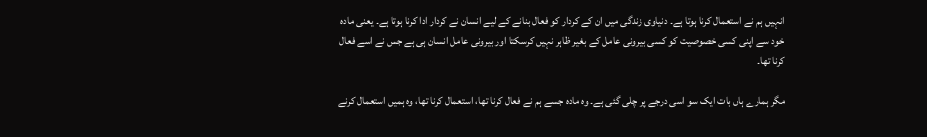انہیں ہم نے استعمال کرنا ہوتا ہے۔ دنیاوی زندگی میں ان کے کردار کو فعال بنانے کے لیے انسان نے کردار ادا کرنا ہوتا ہے۔ یعنی مادہ خود سے اپنی کسی خصوصیت کو کسی بیرونی عامل کے بغیر ظاہر نہیں کرسکتا اور بیرونی عامل انسان ہی ہے جس نے اسے فعال کرنا تھا۔

مگر ہمارے ہاں بات ایک سو اسی درجے پر چلی گئی ہے۔ وہ مادہ جسے ہم نے فعال کرنا تھا، استعمال کرنا تھا، وہ ہمیں استعمال کرنے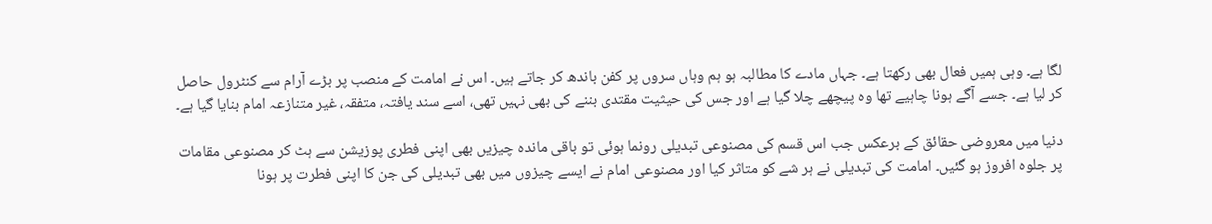لگا ہے۔ وہی ہمیں فعال بھی رکھتا ہے۔ جہاں مادے کا مطالبہ ہو ہم وہاں سروں پر کفن باندھ کر جاتے ہیں۔ اس نے امامت کے منصب پر بڑے آرام سے کنٹرول حاصل کر لیا ہے۔ جسے آگے ہونا چاہیے تھا وہ پیچھے چلا گیا ہے اور جس کی حیثیت مقتدی بننے کی بھی نہیں تھی، اسے سند یافتہ، متفقہ، غیر متنازعہ امام بنایا گیا ہے۔

دنیا میں معروضی حقائق کے برعکس جب اس قسم کی مصنوعی تبدیلی رونما ہوئی تو باقی ماندہ چیزیں بھی اپنی فطری پوزیشن سے ہٹ کر مصنوعی مقامات پر جلوہ افروز ہو گئیں۔ امامت کی تبدیلی نے ہر شے کو متاثر کیا اور مصنوعی امام نے ایسے چیزوں میں بھی تبدیلی کی جن کا اپنی فطرت پر ہونا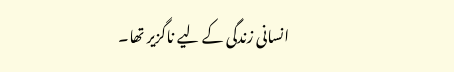انسانی زندگی کے لیے ناگزیر تھا۔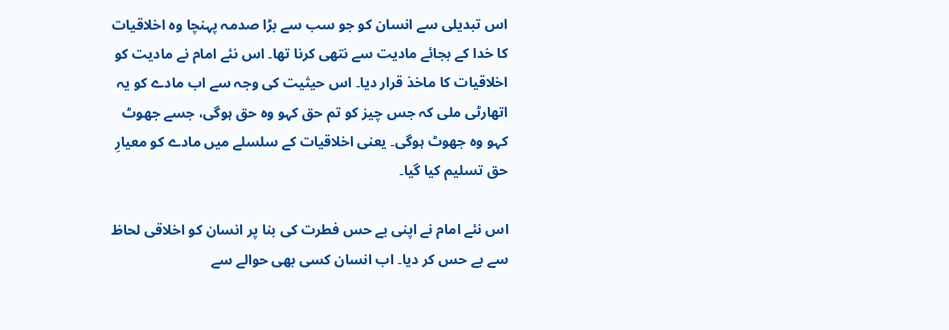اس تبدیلی سے انسان کو جو سب سے بڑا صدمہ پہنچا وہ اخلاقیات کا خدا کے بجائے مادیت سے نتھی کرنا تھا۔ اس نئے امام نے مادیت کو اخلاقیات کا ماخذ قرار دیا۔ اس حیثیت کی وجہ سے اب مادے کو یہ اتھارٹی ملی کہ جس چیز کو تم حق کہو وہ حق ہوگی، جسے جھوٹ کہو وہ جھوٹ ہوگی۔ یعنی اخلاقیات کے سلسلے میں مادے کو معیارِ حق تسلیم کیا گیا۔

اس نئے امام نے اپنی بے حس فطرت کی بنا پر انسان کو اخلاقی لحاظ سے بے حس کر دیا۔ اب انسان کسی بھی حوالے سے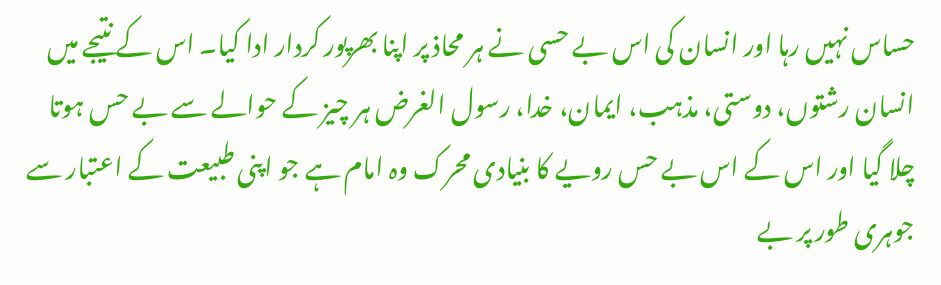حساس نہیں رہا اور انسان کی اس بے حسی نے ہر محاذ پر اپنا بھرپور کردار ادا کیا۔ اس کے نتیجے میں انسان رشتوں، دوستی، مذہب، ایمان، خدا، رسول الغرض ہر چیز کے حوالے سے بے حس ہوتا چلا گیا اور اس کے اس بے حس رویے کا بنیادی محرک وہ امام ہے جو اپنی طبیعت کے اعتبار سے جوہری طور پر بے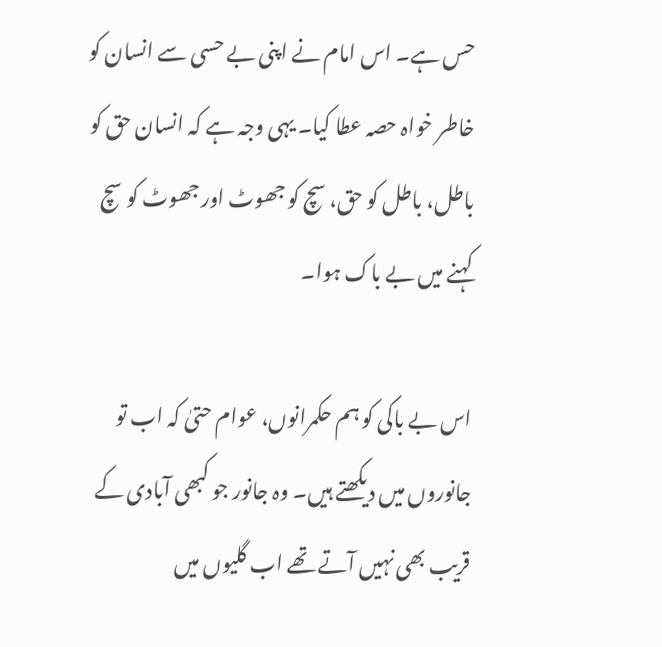حس ہے۔ اس امام نے اپنی بے حسی سے انسان کو خاطر خواہ حصہ عطا کیا۔ یہی وجہ ہے کہ انسان حق کو باطل، باطل کو حق، سچ کو جھوٹ اور جھوٹ کو سچ کہنے میں بے باک ہوا۔

اس بے باکی کو ہم حکمرانوں، عوام حتیٰ کہ اب تو جانوروں میں دیکھتے ہیں۔ وہ جانور جو کبھی آبادی کے قریب بھی نہیں آتے تھے اب گلیوں میں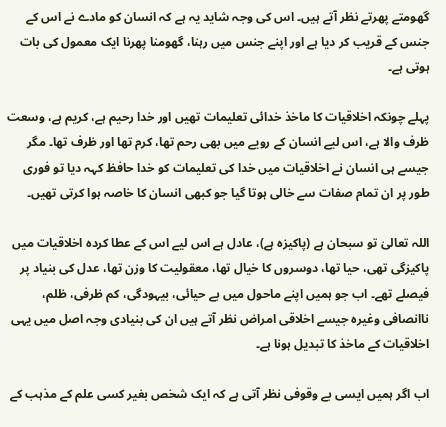گھومتے پھرتے نظر آتے ہیں۔ اس کی وجہ شاید یہ ہے کہ انسان کو مادے نے اس کے جنس کے قریب کر دیا ہے اور اپنے جنس میں رہنا، گھومنا پھرنا ایک معمول کی بات ہوتی ہے۔

پہلے چونکہ اخلاقیات کا ماخذ خدائی تعلیمات تھیں اور خدا رحیم ہے، کریم ہے، وسعت ظرف والا ہے، اس لیے انسان کے رویے میں بھی رحم تھا، کرم تھا اور ظرف تھا۔ مگر جیسے ہی انسان نے اخلاقیات میں خدا کی تعلیمات کو خدا حافظ کہہ دیا تو فوری طور پر ان تمام صفات سے خالی ہوتا گیا جو کبھی انسان کا خاصہ ہوا کرتی تھیں۔

اللہ تعالیٰ تو سبحان ہے (پاکیزہ ہے)، عادل ہے اس لیے اس کے عطا کردہ اخلاقیات میں پاکیزگی تھی، حیا تھا، دوسروں کا خیال تھا، معقولیت کا وزن تھا، عدل کی بنیاد پر فیصلے تھے۔ اب جو ہمیں اپنے ماحول میں بے حیائی، بیہودگی، کم ظرفی، ظلم، ناانصافی وغیرہ جیسے اخلاقی امراض نظر آتے ہیں ان کی بنیادی وجہ اصل میں یہی اخلاقیات کے ماخذ کا تبدیل ہونا ہے۔

اب اگر ہمیں ایسی بے وقوفی نظر آتی ہے کہ ایک شخص بغیر کسی علم کے مذہب کے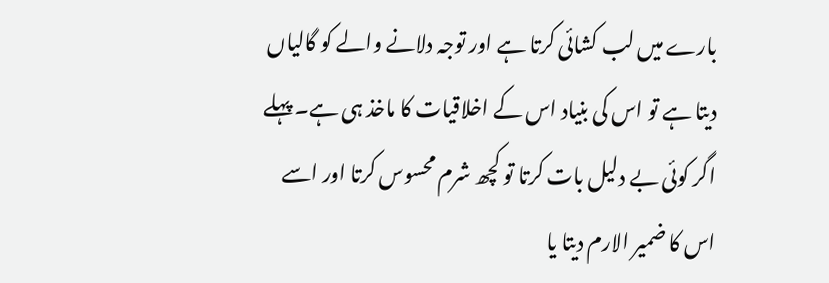بارے میں لب کشائی کرتا ہے اور توجہ دلانے والے کو گالیاں دیتا ہے تو اس کی بنیاد اس کے اخلاقیات کا ماخذ ہی ہے۔ پہلے اگر کوئی بے دلیل بات کرتا تو کچھ شرم محسوس کرتا اور اسے اس کا ضمیر الارم دیتا یا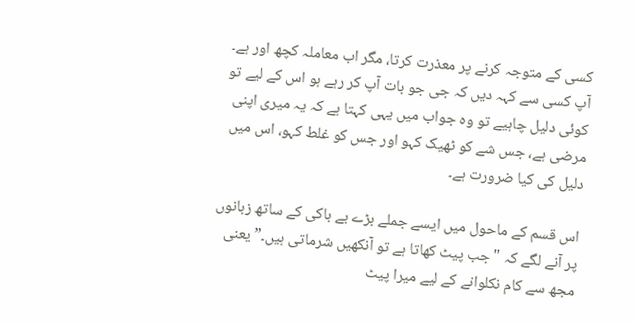کسی کے متوجہ کرنے پر معذرت کرتا، مگر اب معاملہ کچھ اور ہے۔ آپ کسی سے کہہ دیں کہ جی جو بات آپ کر رہے ہو اس کے لیے تو کوئی دلیل چاہیے تو وہ جواب میں یہی کہتا ہے کہ یہ میری اپنی مرضی ہے، جس شے کو ٹھیک کہو اور جس کو غلط کہو، اس میں دلیل کی کیا ضرورت ہے۔

اس قسم کے ماحول میں ایسے جملے بڑے بے باکی کے ساتھ زبانوں پر آنے لگے کہ "جب پیٹ کھاتا ہے تو آنکھیں شرماتی ہیں۔” یعنی مجھ سے کام نکلوانے کے لیے میرا پیٹ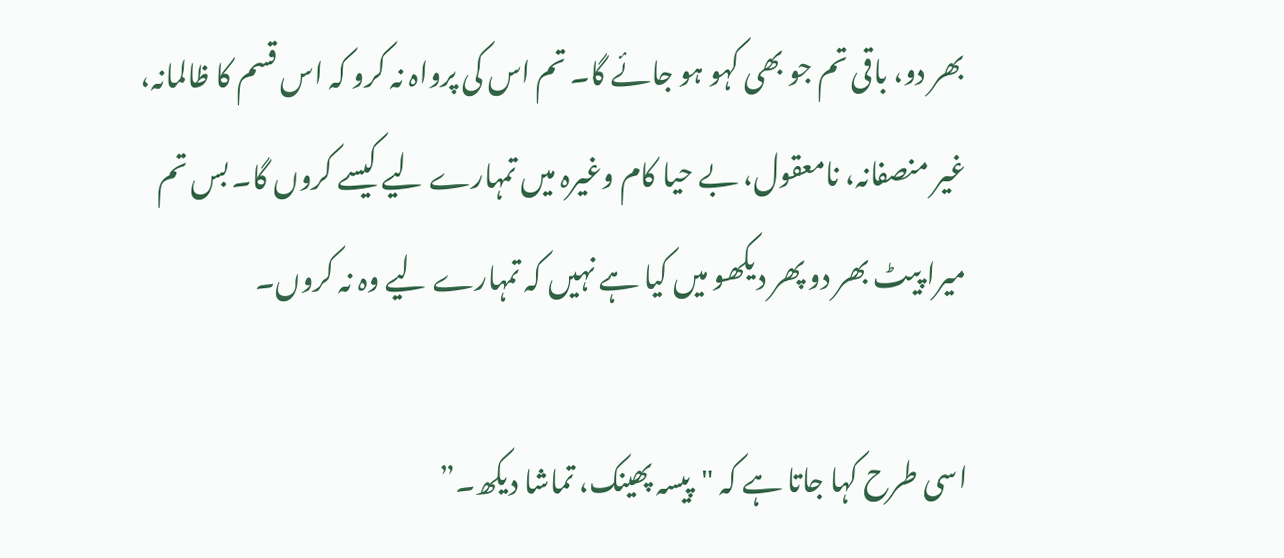بھر دو، باقی تم جو بھی کہو ہو جائے گا۔ تم اس کی پرواہ نہ کرو کہ اس قسم کا ظالمانہ، غیر منصفانہ، نامعقول، بے حیا کام وغیرہ میں تمہارے لیے کیسے کروں گا۔ بس تم میرا پیٹ بھر دو پھر دیکھو میں کیا ہے نہیں کہ تمہارے لیے وہ نہ کروں۔

اسی طرح کہا جاتا ہے کہ "پیسہ پھینک، تماشا دیکھ۔”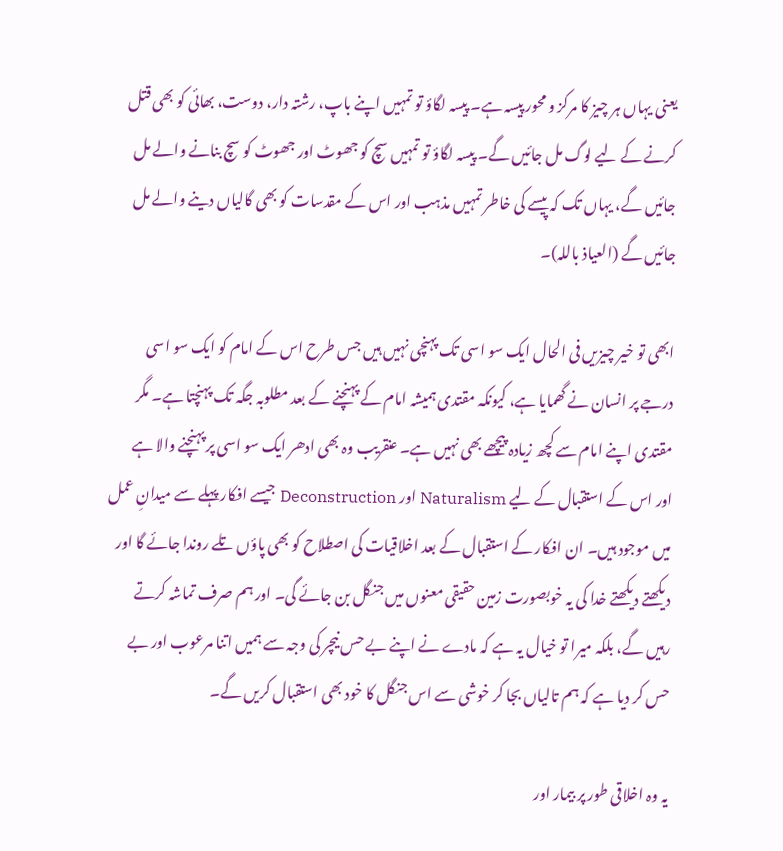یعنی یہاں ہر چیز کا مرکز و محور پیسہ ہے۔ پیسہ لگاؤ تو تمہیں اپنے باپ، رشتہ دار، دوست، بھائی کو بھی قتل کرنے کے لیے لوگ مل جائیں گے۔ پیسہ لگاؤ تو تمہیں سچ کو جھوٹ اور جھوٹ کو سچ بنانے والے مل جائیں گے، یہاں تک کہ پیسے کی خاطر تمہیں مذہب اور اس کے مقدسات کو بھی گالیاں دینے والے مل جائیں گے (العیاذ باللہ)۔

ابھی تو خیر چیزیں فی الحال ایک سو اسی تک پہنچی نہیں ہیں جس طرح اس کے امام کو ایک سو اسی درجے پر انسان نے گھمایا ہے، کیونکہ مقتدی ہمیشہ امام کے پہنچنے کے بعد مطلوبہ جگہ تک پہنچتا ہے۔ مگر مقتدی اپنے امام سے کچھ زیادہ پیچھے بھی نہیں ہے۔ عنقریب وہ بھی ادھر ایک سو اسی پر پہنچنے والا ہے اور اس کے استقبال کے لیے Naturalism اور Deconstruction جیسے افکار پہلے سے میدانِ عمل میں موجود ہیں۔ ان افکار کے استقبال کے بعد اخلاقیات کی اصطلاح کو بھی پاؤں تلے روندا جائے گا اور دیکھتے دیکھتے خدا کی یہ خوبصورت زمین حقیقی معنوں میں جنگل بن جائے گی۔ اور ہم صرف تماشہ کرتے رہیں گے، بلکہ میرا تو خیال یہ ہے کہ مادے نے اپنے بے حس نیچر کی وجہ سے ہمیں اتنا مرعوب اور بے حس کر دیا ہے کہ ہم تالیاں بجا کر خوشی سے اس جنگل کا خود بھی استقبال کریں گے۔

یہ وہ اخلاقی طور پر بیمار اور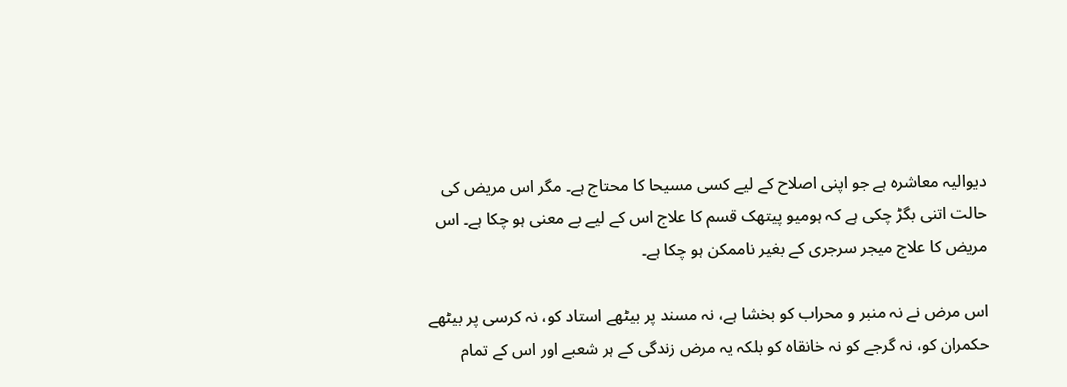دیوالیہ معاشرہ ہے جو اپنی اصلاح کے لیے کسی مسیحا کا محتاج ہے۔ مگر اس مریض کی حالت اتنی بگڑ چکی ہے کہ ہومیو پیتھک قسم کا علاج اس کے لیے بے معنی ہو چکا ہے۔ اس مریض کا علاج میجر سرجری کے بغیر ناممکن ہو چکا ہے۔

اس مرض نے نہ منبر و محراب کو بخشا ہے، نہ مسند پر بیٹھے استاد کو، نہ کرسی پر بیٹھے حکمران کو، نہ گرجے کو نہ خانقاہ کو بلکہ یہ مرض زندگی کے ہر شعبے اور اس کے تمام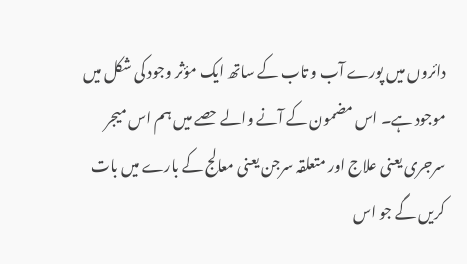دائروں میں پورے آب و تاب کے ساتھ ایک مؤثر وجود کی شکل میں موجود ہے۔ اس مضمون کے آنے والے حصے میں ہم اس میجر سرجری یعنی علاج اور متعلقہ سرجن یعنی معالج کے بارے میں بات کریں گے جو اس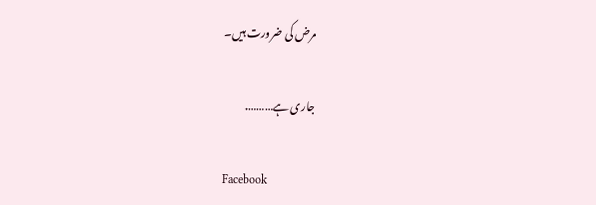مرض کی ضرورت ہیں۔

جاری ہے……….

Facebook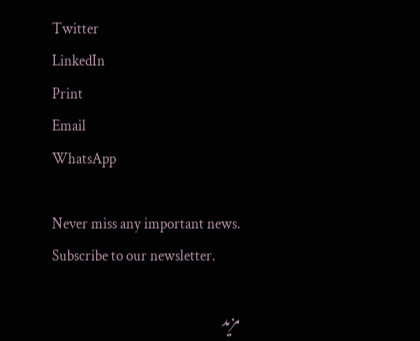Twitter
LinkedIn
Print
Email
WhatsApp

Never miss any important news. Subscribe to our newsletter.

مزید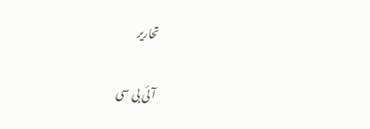تحاریر

آئی بی سی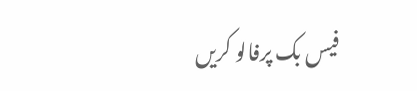فیس بک پرفالو کریں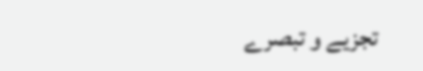تجزیے و تبصرے